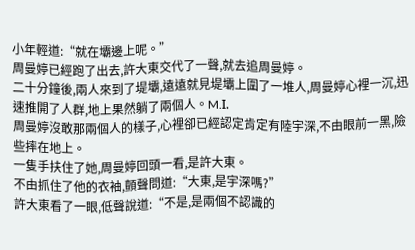小年輕道:“就在壩邊上呢。”
周曼婷已經跑了出去,許大東交代了一聲,就去追周曼婷。
二十分鐘後,兩人來到了堤壩,遠遠就見堤壩上圍了一堆人,周曼婷心裡一沉,迅速推開了人群,地上果然躺了兩個人。M.Ι.
周曼婷沒敢那兩個人的樣子,心裡卻已經認定肯定有陸宇深,不由眼前一黑,險些摔在地上。
一隻手扶住了她,周曼婷回頭一看,是許大東。
不由抓住了他的衣袖,顫聲問道:“大東,是宇深嗎?”
許大東看了一眼,低聲說道:“不是,是兩個不認識的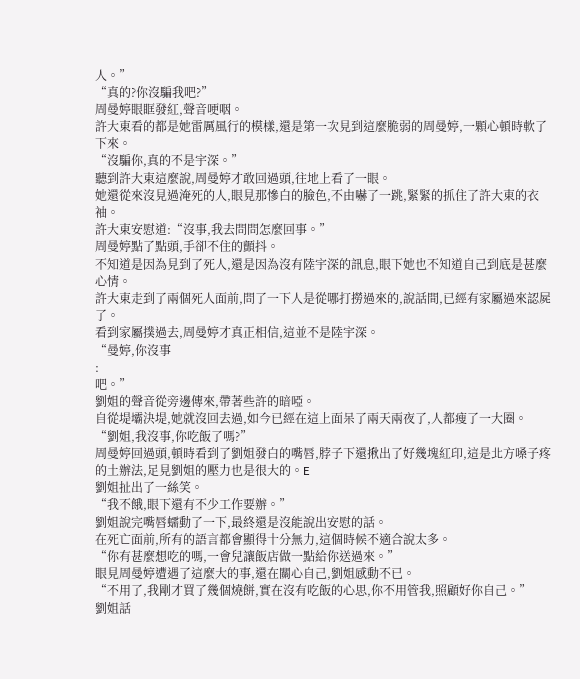人。”
“真的?你沒騙我吧?”
周曼婷眼眶發紅,聲音哽咽。
許大東看的都是她雷厲風行的模樣,還是第一次見到這麼脆弱的周曼婷,一顆心頓時軟了下來。
“沒騙你,真的不是宇深。”
聽到許大東這麼說,周曼婷才敢回過頭,往地上看了一眼。
她還從來沒見過淹死的人,眼見那慘白的臉色,不由嚇了一跳,緊緊的抓住了許大東的衣袖。
許大東安慰道:“沒事,我去問問怎麼回事。”
周曼婷點了點頭,手卻不住的顫抖。
不知道是因為見到了死人,還是因為沒有陸宇深的訊息,眼下她也不知道自己到底是甚麼心情。
許大東走到了兩個死人面前,問了一下人是從哪打撈過來的,說話間,已經有家屬過來認屍了。
看到家屬撲過去,周曼婷才真正相信,這並不是陸宇深。
“曼婷,你沒事
:
吧。”
劉姐的聲音從旁邊傳來,帶著些許的暗啞。
自從堤壩決堤,她就沒回去過,如今已經在這上面呆了兩天兩夜了,人都瘦了一大圈。
“劉姐,我沒事,你吃飯了嗎?”
周曼婷回過頭,頓時看到了劉姐發白的嘴唇,脖子下還揪出了好幾塊紅印,這是北方嗓子疼的土辦法,足見劉姐的壓力也是很大的。E
劉姐扯出了一絲笑。
“我不餓,眼下還有不少工作要辦。”
劉姐說完嘴唇蠕動了一下,最終還是沒能說出安慰的話。
在死亡面前,所有的語言都會顯得十分無力,這個時候不適合說太多。
“你有甚麼想吃的嗎,一會兒讓飯店做一點給你送過來。”
眼見周曼婷遭遇了這麼大的事,還在關心自己,劉姐感動不已。
“不用了,我剛才買了幾個燒餅,實在沒有吃飯的心思,你不用管我,照顧好你自己。”
劉姐話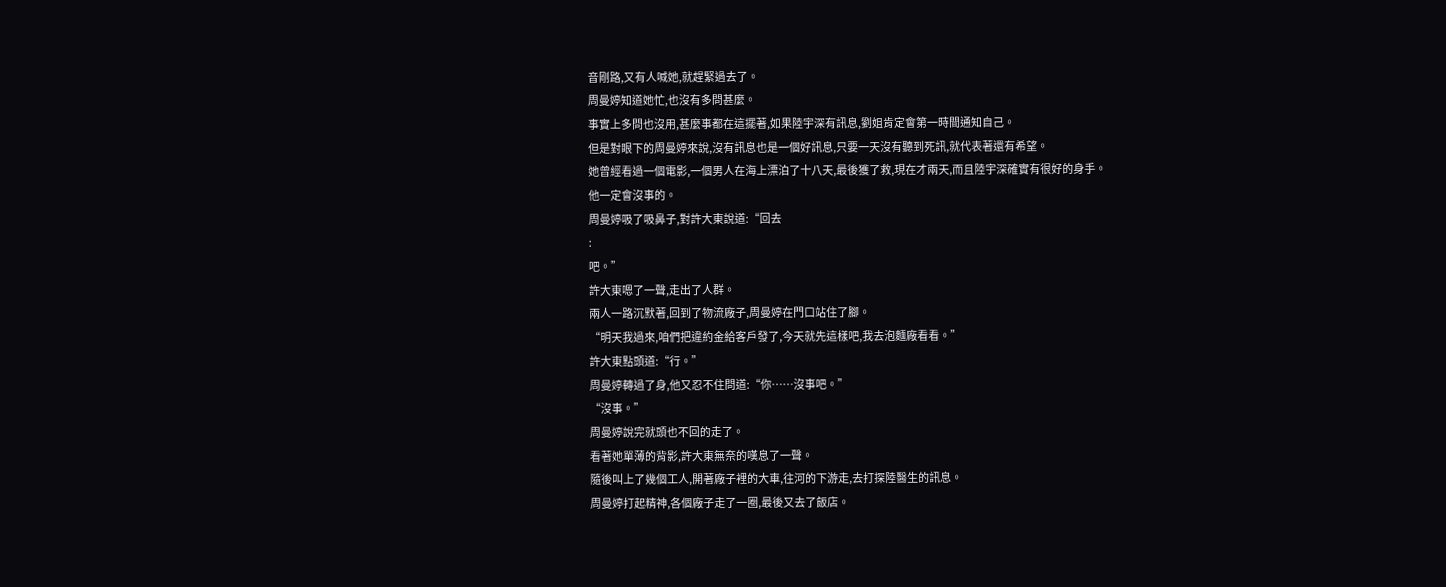音剛路,又有人喊她,就趕緊過去了。
周曼婷知道她忙,也沒有多問甚麼。
事實上多問也沒用,甚麼事都在這擺著,如果陸宇深有訊息,劉姐肯定會第一時間通知自己。
但是對眼下的周曼婷來說,沒有訊息也是一個好訊息,只要一天沒有聽到死訊,就代表著還有希望。
她曾經看過一個電影,一個男人在海上漂泊了十八天,最後獲了救,現在才兩天,而且陸宇深確實有很好的身手。
他一定會沒事的。
周曼婷吸了吸鼻子,對許大東說道:“回去
:
吧。”
許大東嗯了一聲,走出了人群。
兩人一路沉默著,回到了物流廠子,周曼婷在門口站住了腳。
“明天我過來,咱們把違約金給客戶發了,今天就先這樣吧,我去泡麵廠看看。”
許大東點頭道:“行。”
周曼婷轉過了身,他又忍不住問道:“你……沒事吧。”
“沒事。”
周曼婷說完就頭也不回的走了。
看著她單薄的背影,許大東無奈的嘆息了一聲。
隨後叫上了幾個工人,開著廠子裡的大車,往河的下游走,去打探陸醫生的訊息。
周曼婷打起精神,各個廠子走了一圈,最後又去了飯店。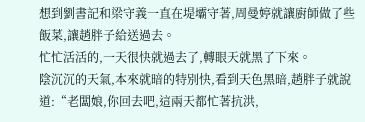想到劉書記和梁守義一直在堤壩守著,周曼婷就讓廚師做了些飯菜,讓趙胖子給送過去。
忙忙活活的,一天很快就過去了,轉眼天就黑了下來。
陰沉沉的天氣,本來就暗的特別快,看到天色黑暗,趙胖子就說道:“老闆娘,你回去吧,這兩天都忙著抗洪,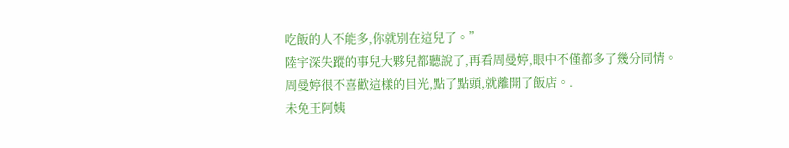吃飯的人不能多,你就別在這兒了。”
陸宇深失蹤的事兒大夥兒都聽說了,再看周曼婷,眼中不僅都多了幾分同情。
周曼婷很不喜歡這樣的目光,點了點頭,就離開了飯店。.
未免王阿姨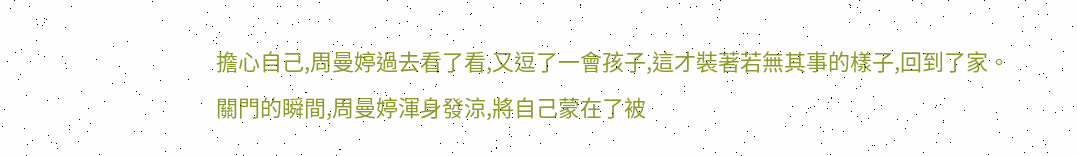擔心自己,周曼婷過去看了看,又逗了一會孩子,這才裝著若無其事的樣子,回到了家。
關門的瞬間,周曼婷渾身發涼,將自己蒙在了被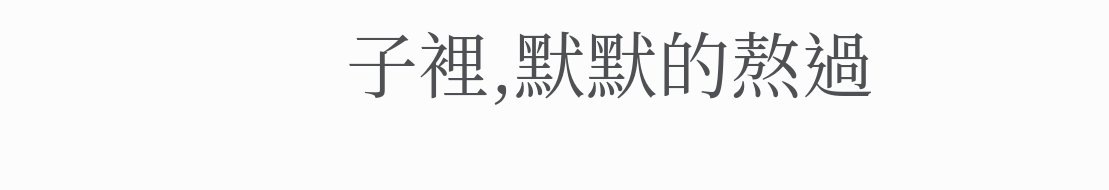子裡,默默的熬過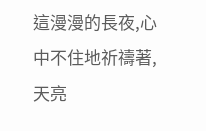這漫漫的長夜,心中不住地祈禱著,天亮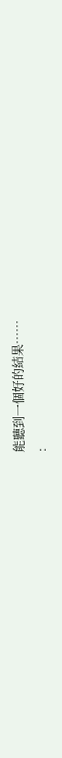能聽到一個好的結果……
: